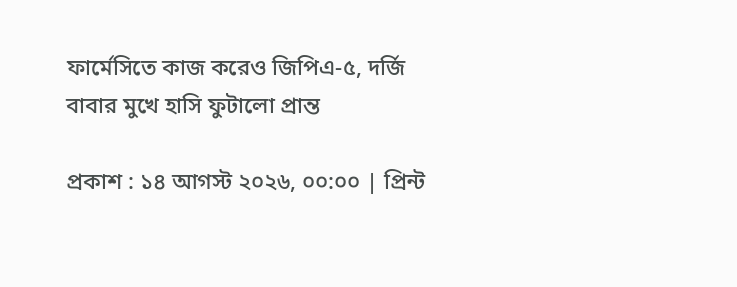ফার্মেসিতে কাজ করেও জিপিএ-৫, দর্জি বাবার মুখে হাসি ফুটালো প্রান্ত

প্রকাশ : ১৪ আগস্ট ২০২৬, ০০:০০ | প্রিন্ট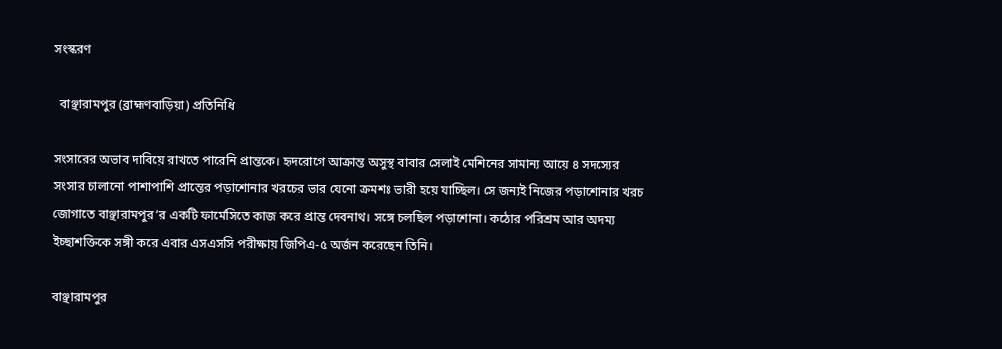সংস্করণ

  বাঞ্ছারামপুর (ব্রাহ্মণবাড়িয়া) প্রতিনিধি

সংসারের অভাব দাবিয়ে রাখতে পারেনি প্রান্তকে। হৃদরোগে আক্রান্ত অসুস্থ বাবার সেলাই মেশিনের সামান্য আয়ে ৪ সদস্যের সংসার চালানো পাশাপাশি প্রান্তের পড়াশোনার খরচের ভার যেনো ক্রমশঃ ভারী হয়ে যাচ্ছিল। সে জন্যই নিজের পড়াশোনার খরচ জোগাতে বাঞ্ছারামপুর’র একটি ফার্মেসিতে কাজ করে প্রান্ত দেবনাথ। সঙ্গে চলছিল পড়াশোনা। কঠোর পরিশ্রম আর অদম্য ইচ্ছাশক্তিকে সঙ্গী করে এবার এসএসসি পরীক্ষায় জিপিএ-৫ অর্জন করেছেন তিনি।

বাঞ্ছারামপুর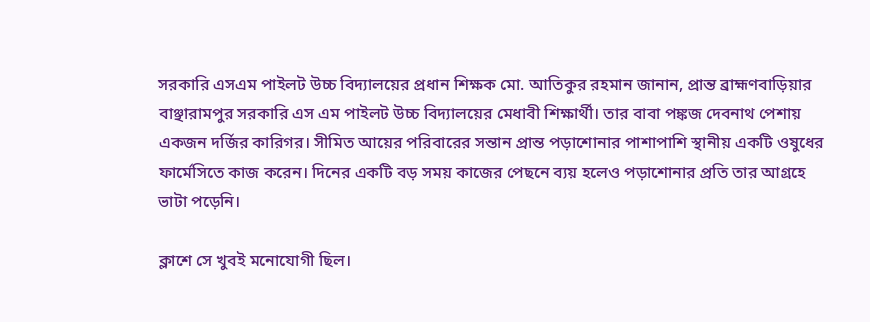সরকারি এসএম পাইলট উচ্চ বিদ্যালয়ের প্রধান শিক্ষক মো. আতিকুর রহমান জানান, প্রান্ত ব্রাহ্মণবাড়িয়ার বাঞ্ছারামপুর সরকারি এস এম পাইলট উচ্চ বিদ্যালয়ের মেধাবী শিক্ষার্থী। তার বাবা পঙ্কজ দেবনাথ পেশায় একজন দর্জির কারিগর। সীমিত আয়ের পরিবারের সন্তান প্রান্ত পড়াশোনার পাশাপাশি স্থানীয় একটি ওষুধের ফার্মেসিতে কাজ করেন। দিনের একটি বড় সময় কাজের পেছনে ব্যয় হলেও পড়াশোনার প্রতি তার আগ্রহে ভাটা পড়েনি।

ক্লাশে সে খুবই মনোযোগী ছিল।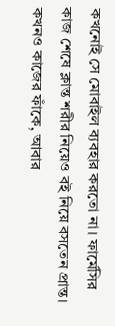কখনোই সে মোবাইল ব্যবহার করতো না। ফার্মেসির কাজ শেষে ক্লান্ত শরীর নিয়েও বই নিয়ে বসতেন প্রান্ত। কখনও কাজের ফাঁকে, আবার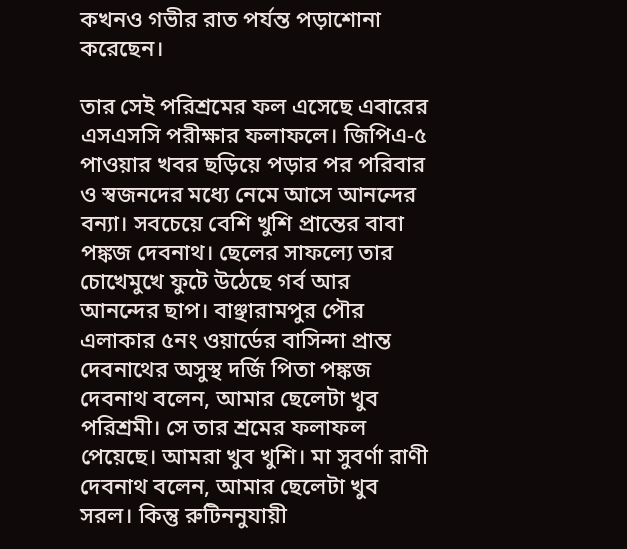কখনও গভীর রাত পর্যন্ত পড়াশোনা করেছেন।

তার সেই পরিশ্রমের ফল এসেছে এবারের এসএসসি পরীক্ষার ফলাফলে। জিপিএ-৫ পাওয়ার খবর ছড়িয়ে পড়ার পর পরিবার ও স্বজনদের মধ্যে নেমে আসে আনন্দের বন্যা। সবচেয়ে বেশি খুশি প্রান্তের বাবা পঙ্কজ দেবনাথ। ছেলের সাফল্যে তার চোখেমুখে ফুটে উঠেছে গর্ব আর আনন্দের ছাপ। বাঞ্ছারামপুর পৌর এলাকার ৫নং ওয়ার্ডের বাসিন্দা প্রান্ত দেবনাথের অসুস্থ দর্জি পিতা পঙ্কজ দেবনাথ বলেন, আমার ছেলেটা খুব পরিশ্রমী। সে তার শ্রমের ফলাফল পেয়েছে। আমরা খুব খুশি। মা সুবর্ণা রাণী দেবনাথ বলেন, আমার ছেলেটা খুব সরল। কিন্তু রুটিননুযায়ী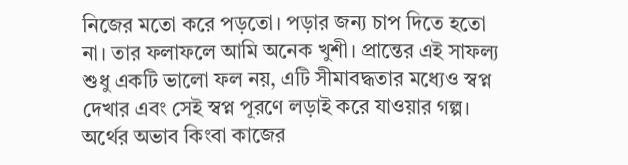নিজের মতো করে পড়তো। পড়ার জন্য চাপ দিতে হতো না। তার ফলাফলে আমি অনেক খুশী। প্রান্তের এই সাফল্য শুধু একটি ভালো ফল নয়, এটি সীমাবদ্ধতার মধ্যেও স্বপ্ন দেখার এবং সেই স্বপ্ন পূরণে লড়াই করে যাওয়ার গল্প। অর্থের অভাব কিংবা কাজের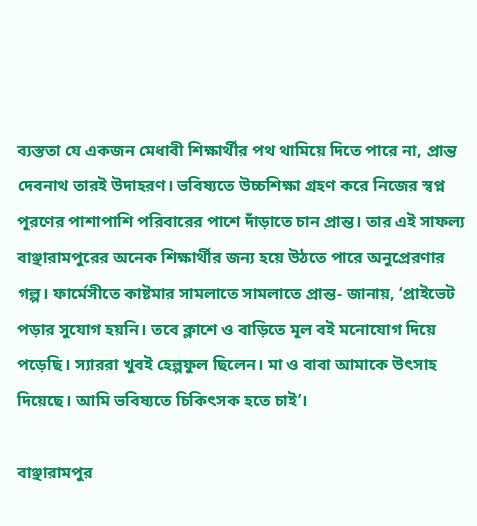ব্যস্ততা যে একজন মেধাবী শিক্ষার্থীর পথ থামিয়ে দিতে পারে না, প্রান্ত দেবনাথ তারই উদাহরণ। ভবিষ্যতে উচ্চশিক্ষা গ্রহণ করে নিজের স্বপ্ন পূরণের পাশাপাশি পরিবারের পাশে দাঁড়াতে চান প্রান্ত। তার এই সাফল্য বাঞ্ছারামপুরের অনেক শিক্ষার্থীর জন্য হয়ে উঠতে পারে অনুপ্রেরণার গল্প। ফার্মেসীতে কাষ্টমার সামলাতে সামলাতে প্রান্ত- জানায়, ‘প্রাইভেট পড়ার সুযোগ হয়নি। তবে ক্লাশে ও বাড়িতে মূল বই মনোযোগ দিয়ে পড়েছি। স্যাররা খুবই হেল্পফুল ছিলেন। মা ও বাবা আমাকে উৎসাহ দিয়েছে। আমি ভবিষ্যতে চিকিৎসক হতে চাই’।

বাঞ্ছারামপুর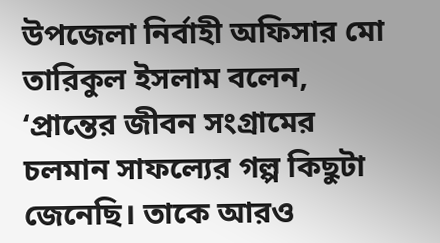উপজেলা নির্বাহী অফিসার মো তারিকুল ইসলাম বলেন, ‘প্রান্তের জীবন সংগ্রামের চলমান সাফল্যের গল্প কিছুটা জেনেছি। তাকে আরও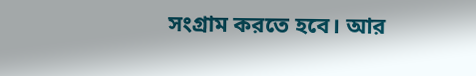সংগ্রাম করতে হবে। আর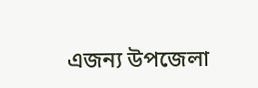এজন্য উপজেলা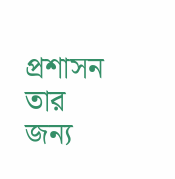প্রশাসন তার জন্য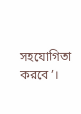সহযোগিতা করবে’।